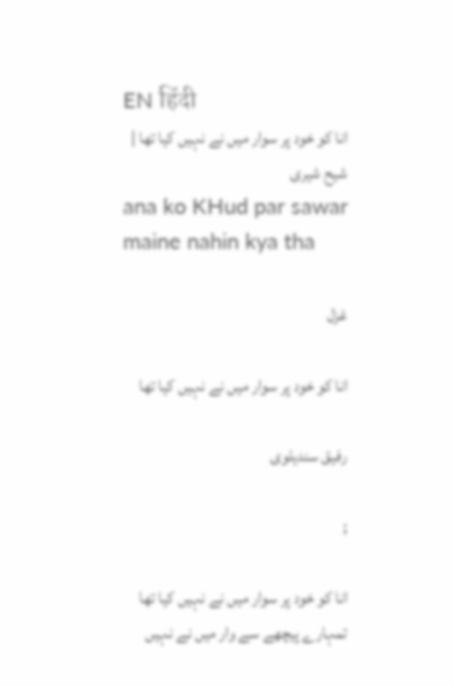EN हिंदी
انا کو خود پر سوار میں نے نہیں کیا تھا | شیح شیری
ana ko KHud par sawar maine nahin kya tha

غزل

انا کو خود پر سوار میں نے نہیں کیا تھا

رفیق سندیلوی

;

انا کو خود پر سوار میں نے نہیں کیا تھا
تمہارے پیچھے سے وار میں نے نہیں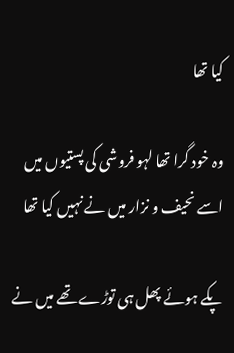کیا تھا

وہ خود گرا تھا لہو فروشی کی پستیوں میں
اسے نحیف و نزار میں نے نہیں کیا تھا

پکے ہوئے پھل ہی توڑے تھے میں نے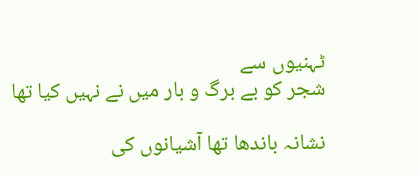ٹہنیوں سے
شجر کو بے برگ و بار میں نے نہیں کیا تھا

نشانہ باندھا تھا آشیانوں کی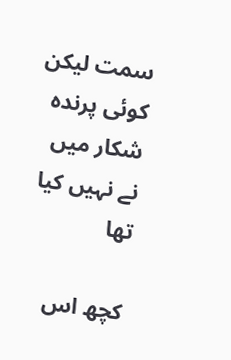سمت لیکن
کوئی پرندہ شکار میں نے نہیں کیا تھا

کچھ اس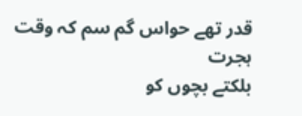قدر تھے حواس گم سم کہ وقت ہجرت
بلکتے بچوں کو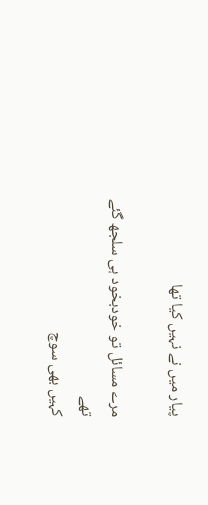پیار میں نے نہیں کیا تھا

مرے مسائل تو خودبخود ہی سلجھ گئے تھے
کہیں بھی سوچ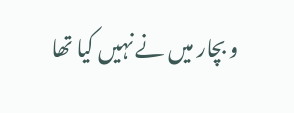و بچار میں نے نہیں کیا تھا